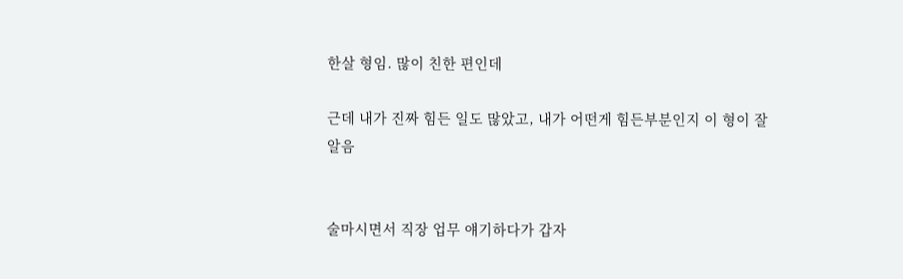한살 형임. 많이 친한 편인데

근데 내가 진짜 힘든 일도 많았고, 내가 어떤게 힘든부분인지 이 형이 잘 알음


술마시면서 직장 업무 얘기하다가 갑자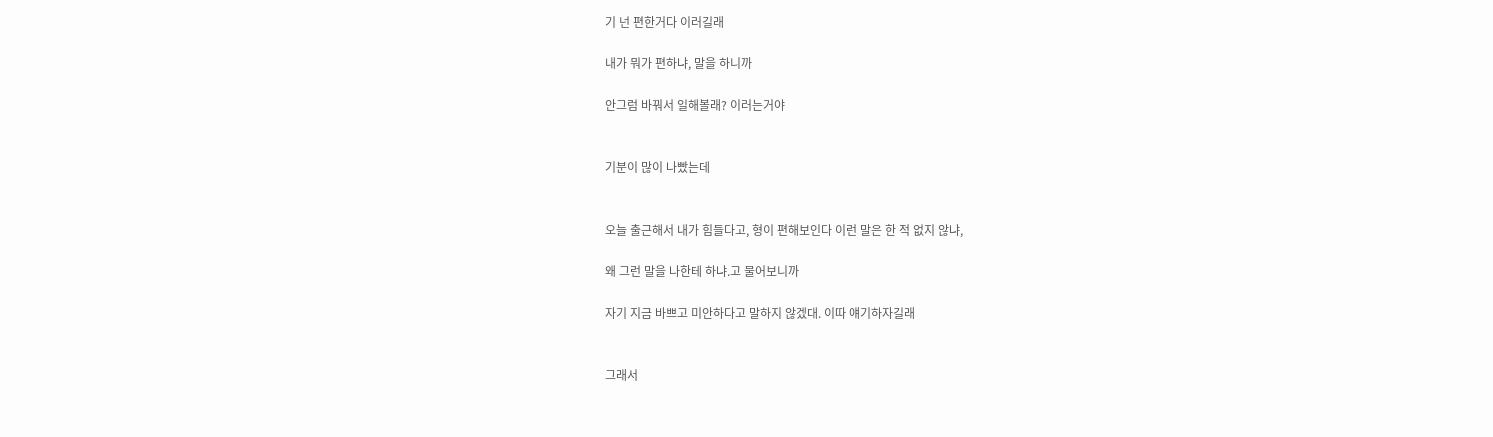기 넌 편한거다 이러길래

내가 뭐가 편하냐, 말을 하니까

안그럼 바꿔서 일해볼래? 이러는거야


기분이 많이 나빴는데


오늘 출근해서 내가 힘들다고, 형이 편해보인다 이런 말은 한 적 없지 않냐,

왜 그런 말을 나한테 하냐.고 물어보니까

자기 지금 바쁘고 미안하다고 말하지 않겠대. 이따 얘기하자길래


그래서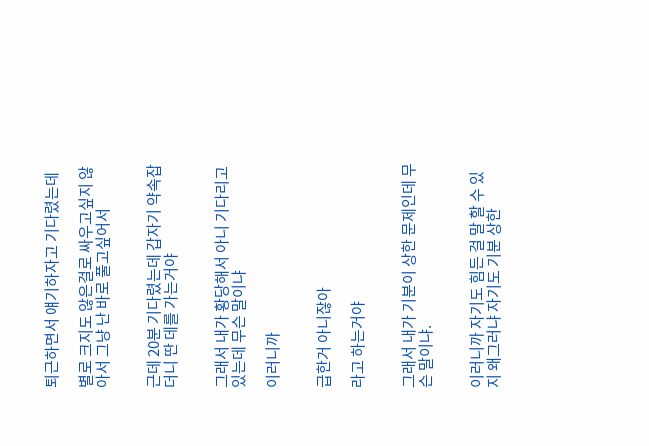퇴근하면서 얘기하자고 기다렸는데

별로 크지도 않은걸로 싸우고싶지 않아서 그냥 난 바로 풀고싶어서


근데 20분 기다렸는데 갑자기 약속잡더니 딴 데를 가는거야


그래서 내가 황당해서 아니 기다리고있는데 무슨 말이냐

이러니까


급한거 아니잖아

라고 하는거야


그래서 내가 기분이 상한 문제인데 무슨 말이냐.


이러니까 자기도 힘든 걸 말 할 수 있지 왜그러냐 자기도 기분 상한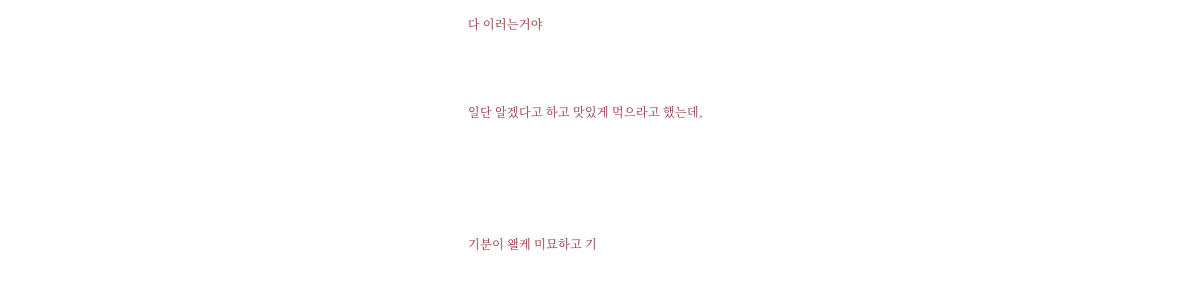다 이러는거야



일단 알겠다고 하고 맛있게 먹으라고 했는데,





기분이 왤케 미묘하고 기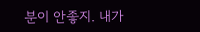분이 안좋지. 내가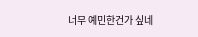너무 예민한건가 싶네